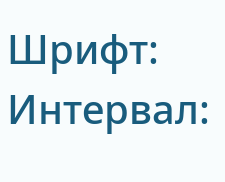Шрифт:
Интервал: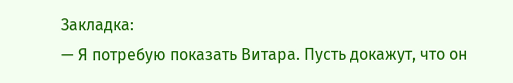Закладка:
— Я потребую показать Витара. Пусть докажут, что он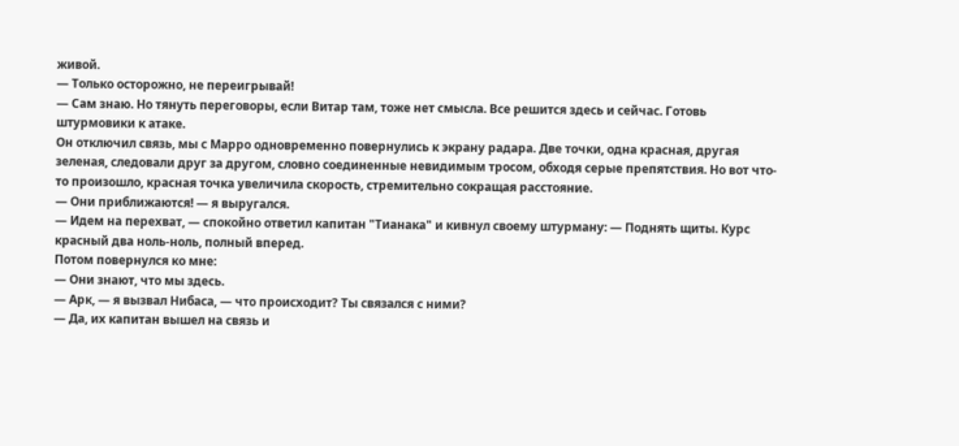живой.
— Только осторожно, не переигрывай!
— Сам знаю. Но тянуть переговоры, если Витар там, тоже нет смысла. Все решится здесь и сейчас. Готовь штурмовики к атаке.
Он отключил связь, мы с Марро одновременно повернулись к экрану радара. Две точки, одна красная, другая зеленая, следовали друг за другом, словно соединенные невидимым тросом, обходя серые препятствия. Но вот что-то произошло, красная точка увеличила скорость, стремительно сокращая расстояние.
— Они приближаются! — я выругался.
— Идем на перехват, — спокойно ответил капитан "Тианака" и кивнул своему штурману: — Поднять щиты. Курс красный два ноль-ноль, полный вперед.
Потом повернулся ко мне:
— Они знают, что мы здесь.
— Арк, — я вызвал Нибаса, — что происходит? Ты связался с ними?
— Да, их капитан вышел на связь и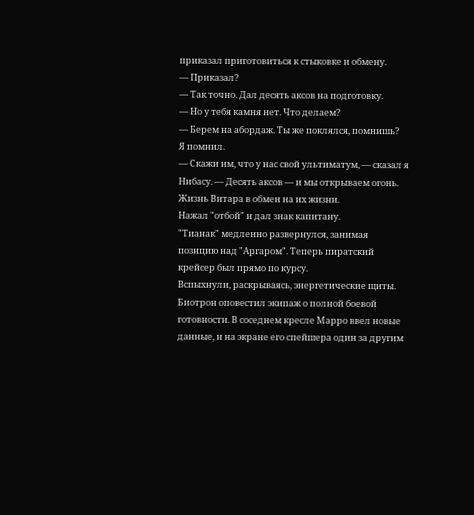приказал приготовиться к стыковке и обмену.
— Приказал?
— Так точно. Дал десять аксов на подготовку.
— Но у тебя камня нет. Что делаем?
— Берем на абордаж. Ты же поклялся, помнишь?
Я помнил.
— Скажи им, что у нас свой ультиматум, — сказал я Нибасу. — Десять аксов — и мы открываем огонь. Жизнь Витара в обмен на их жизни.
Нажал "отбой" и дал знак капитану.
"Тианак" медленно развернулся, занимая позицию над "Аргаром". Теперь пиратский крейсер был прямо по курсу.
Вспыхнули, раскрываясь, энергетические щиты. Биотрон оповестил экипаж о полной боевой готовности. В соседнем кресле Марро ввел новые данные, и на экране его спейшера один за другим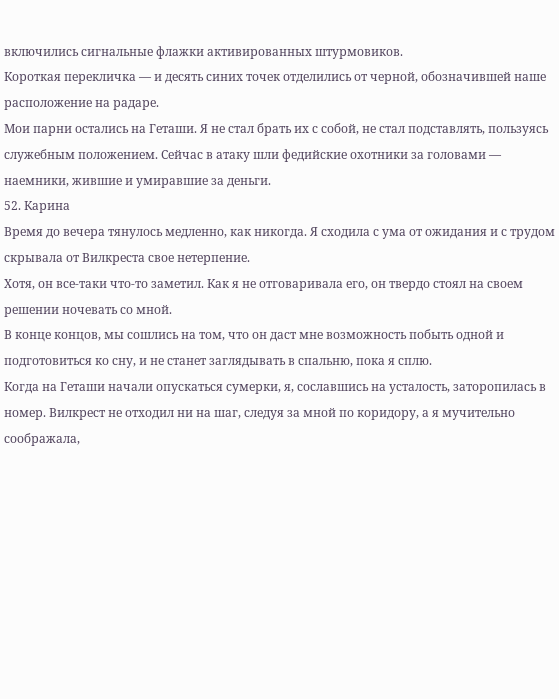включились сигнальные флажки активированных штурмовиков.
Короткая перекличка — и десять синих точек отделились от черной, обозначившей наше расположение на радаре.
Мои парни остались на Геташи. Я не стал брать их с собой, не стал подставлять, пользуясь служебным положением. Сейчас в атаку шли федийские охотники за головами — наемники, жившие и умиравшие за деньги.
52. Карина
Время до вечера тянулось медленно, как никогда. Я сходила с ума от ожидания и с трудом скрывала от Вилкреста свое нетерпение.
Хотя, он все-таки что-то заметил. Как я не отговаривала его, он твердо стоял на своем решении ночевать со мной.
В конце концов, мы сошлись на том, что он даст мне возможность побыть одной и подготовиться ко сну, и не станет заглядывать в спальню, пока я сплю.
Когда на Геташи начали опускаться сумерки, я, сославшись на усталость, заторопилась в номер. Вилкрест не отходил ни на шаг, следуя за мной по коридору, а я мучительно соображала,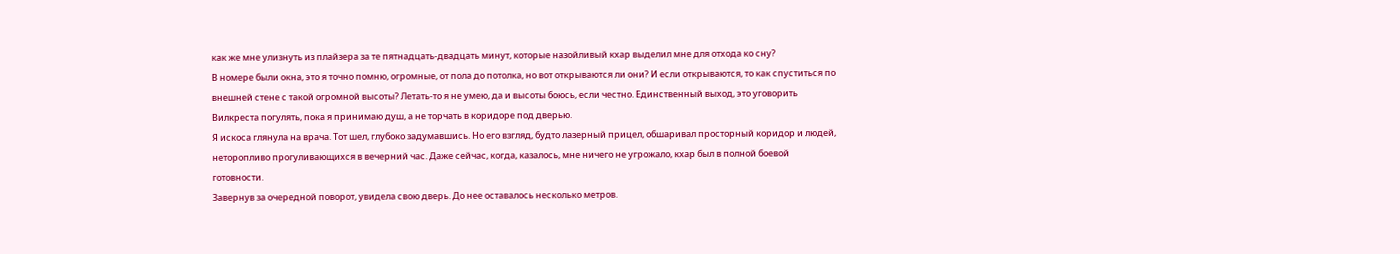как же мне улизнуть из плайзера за те пятнадцать-двадцать минут, которые назойливый кхар выделил мне для отхода ко сну?
В номере были окна, это я точно помню, огромные, от пола до потолка, но вот открываются ли они? И если открываются, то как спуститься по внешней стене с такой огромной высоты? Летать-то я не умею, да и высоты боюсь, если честно. Единственный выход, это уговорить Вилкреста погулять, пока я принимаю душ, а не торчать в коридоре под дверью.
Я искоса глянула на врача. Тот шел, глубоко задумавшись. Но его взгляд, будто лазерный прицел, обшаривал просторный коридор и людей, неторопливо прогуливающихся в вечерний час. Даже сейчас, когда, казалось, мне ничего не угрожало, кхар был в полной боевой готовности.
Завернув за очередной поворот, увидела свою дверь. До нее оставалось несколько метров.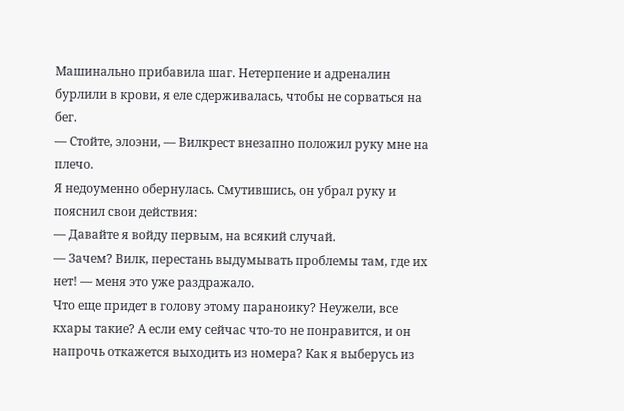Машинально прибавила шаг. Нетерпение и адреналин бурлили в крови, я еле сдерживалась, чтобы не сорваться на бег.
— Стойте, элоэни, — Вилкрест внезапно положил руку мне на плечо.
Я недоуменно обернулась. Смутившись, он убрал руку и пояснил свои действия:
— Давайте я войду первым, на всякий случай.
— Зачем? Вилк, перестань выдумывать проблемы там, где их нет! — меня это уже раздражало.
Что еще придет в голову этому параноику? Неужели, все кхары такие? А если ему сейчас что-то не понравится, и он напрочь откажется выходить из номера? Как я выберусь из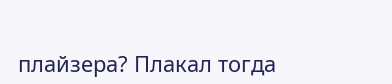плайзера? Плакал тогда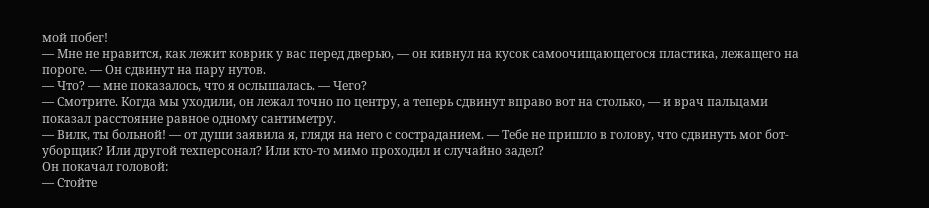мой побег!
— Мне не нравится, как лежит коврик у вас перед дверью, — он кивнул на кусок самоочищающегося пластика, лежащего на пороге. — Он сдвинут на пару нутов.
— Что? — мне показалось, что я ослышалась. — Чего?
— Смотрите. Когда мы уходили, он лежал точно по центру, а теперь сдвинут вправо вот на столько, — и врач пальцами показал расстояние равное одному сантиметру.
— Вилк, ты больной! — от души заявила я, глядя на него с состраданием. — Тебе не пришло в голову, что сдвинуть мог бот-уборщик? Или другой техперсонал? Или кто-то мимо проходил и случайно задел?
Он покачал головой:
— Стойте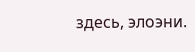здесь, элоэни.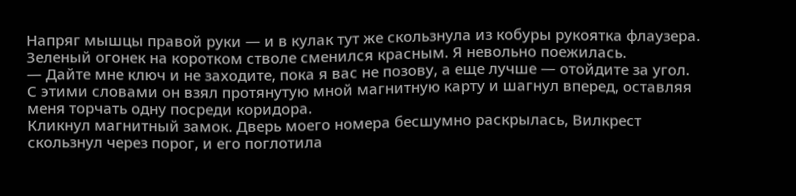Напряг мышцы правой руки — и в кулак тут же скользнула из кобуры рукоятка флаузера. Зеленый огонек на коротком стволе сменился красным. Я невольно поежилась.
— Дайте мне ключ и не заходите, пока я вас не позову, а еще лучше — отойдите за угол.
С этими словами он взял протянутую мной магнитную карту и шагнул вперед, оставляя меня торчать одну посреди коридора.
Кликнул магнитный замок. Дверь моего номера бесшумно раскрылась, Вилкрест скользнул через порог, и его поглотила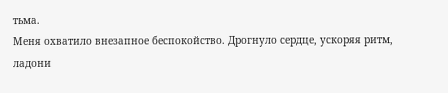тьма.
Меня охватило внезапное беспокойство. Дрогнуло сердце, ускоряя ритм, ладони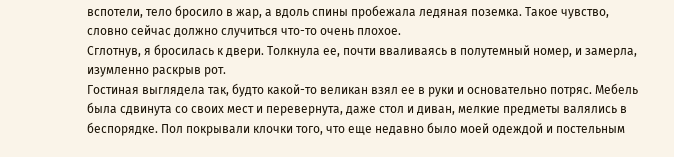вспотели, тело бросило в жар, а вдоль спины пробежала ледяная поземка. Такое чувство, словно сейчас должно случиться что-то очень плохое.
Сглотнув, я бросилась к двери. Толкнула ее, почти вваливаясь в полутемный номер, и замерла, изумленно раскрыв рот.
Гостиная выглядела так, будто какой-то великан взял ее в руки и основательно потряс. Мебель была сдвинута со своих мест и перевернута, даже стол и диван, мелкие предметы валялись в беспорядке. Пол покрывали клочки того, что еще недавно было моей одеждой и постельным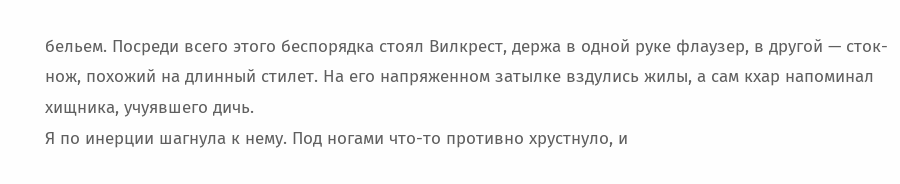бельем. Посреди всего этого беспорядка стоял Вилкрест, держа в одной руке флаузер, в другой — сток-нож, похожий на длинный стилет. На его напряженном затылке вздулись жилы, а сам кхар напоминал хищника, учуявшего дичь.
Я по инерции шагнула к нему. Под ногами что-то противно хрустнуло, и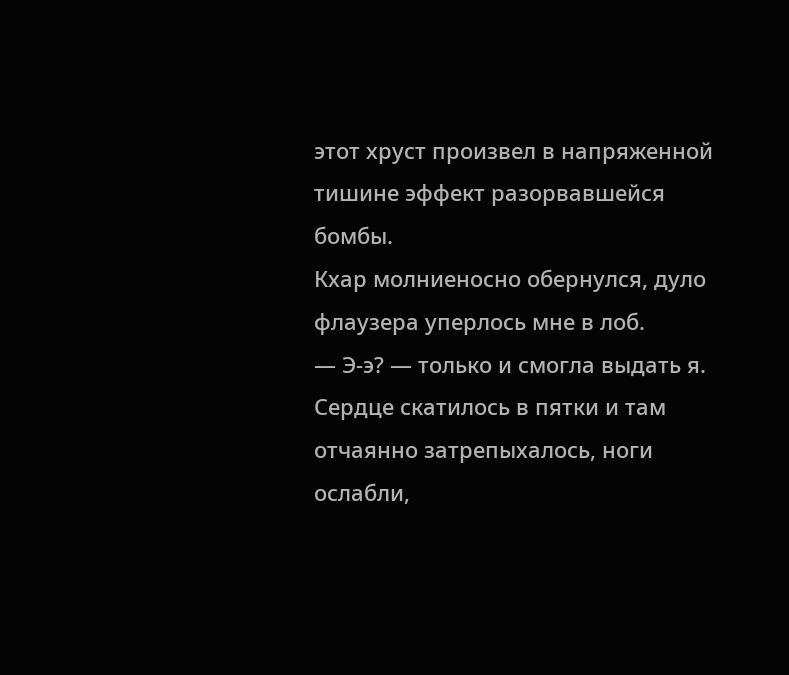этот хруст произвел в напряженной тишине эффект разорвавшейся бомбы.
Кхар молниеносно обернулся, дуло флаузера уперлось мне в лоб.
— Э-э? — только и смогла выдать я.
Сердце скатилось в пятки и там отчаянно затрепыхалось, ноги ослабли,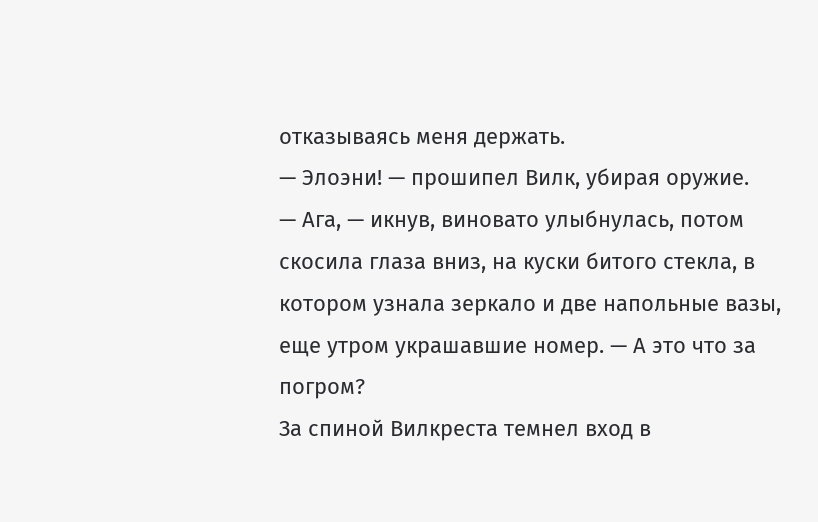отказываясь меня держать.
— Элоэни! — прошипел Вилк, убирая оружие.
— Ага, — икнув, виновато улыбнулась, потом скосила глаза вниз, на куски битого стекла, в котором узнала зеркало и две напольные вазы, еще утром украшавшие номер. — А это что за погром?
За спиной Вилкреста темнел вход в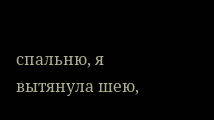спальню, я вытянула шею,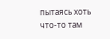пытаясь хоть что-то там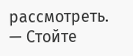рассмотреть.
— Стойте